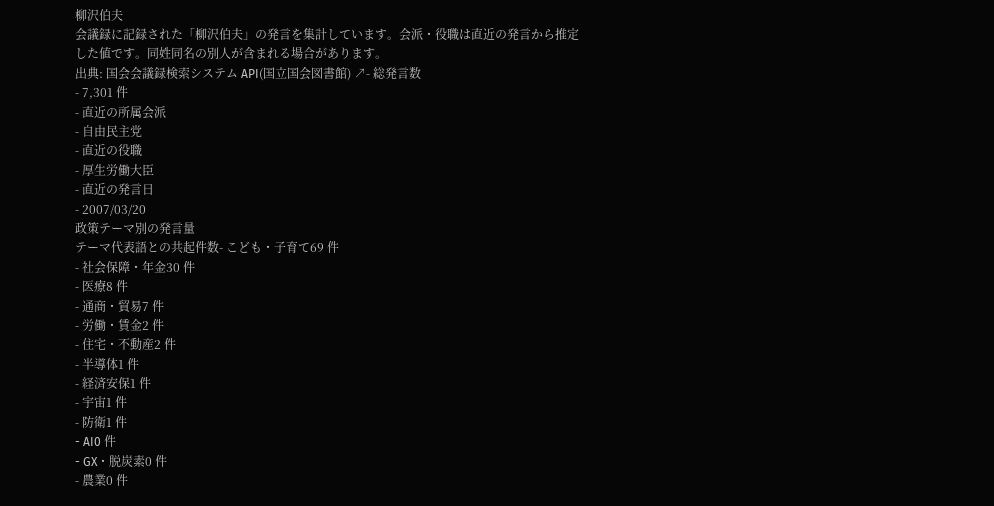柳沢伯夫
会議録に記録された「柳沢伯夫」の発言を集計しています。会派・役職は直近の発言から推定した値です。同姓同名の別人が含まれる場合があります。
出典: 国会会議録検索システム API(国立国会図書館) ↗- 総発言数
- 7,301 件
- 直近の所属会派
- 自由民主党
- 直近の役職
- 厚生労働大臣
- 直近の発言日
- 2007/03/20
政策テーマ別の発言量
テーマ代表語との共起件数- こども・子育て69 件
- 社会保障・年金30 件
- 医療8 件
- 通商・貿易7 件
- 労働・賃金2 件
- 住宅・不動産2 件
- 半導体1 件
- 経済安保1 件
- 宇宙1 件
- 防衛1 件
- AI0 件
- GX・脱炭素0 件
- 農業0 件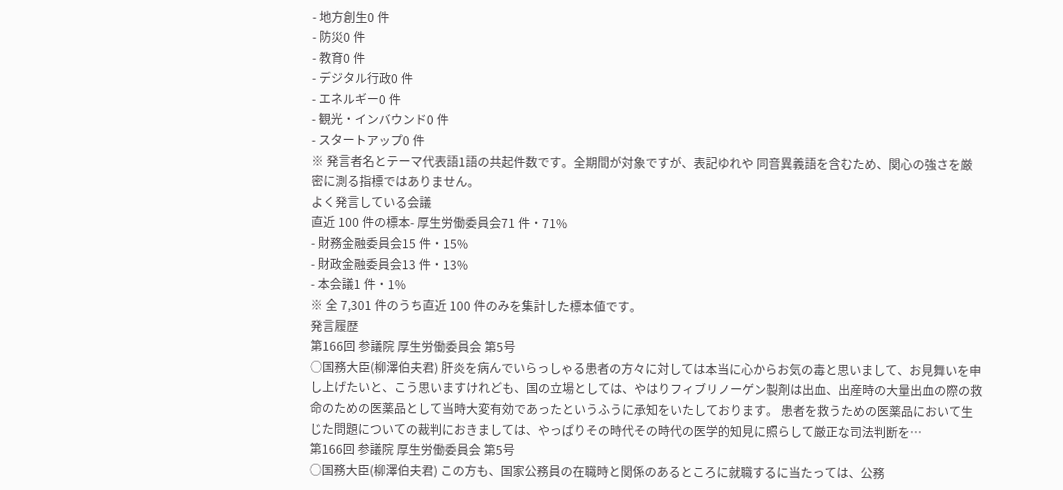- 地方創生0 件
- 防災0 件
- 教育0 件
- デジタル行政0 件
- エネルギー0 件
- 観光・インバウンド0 件
- スタートアップ0 件
※ 発言者名とテーマ代表語1語の共起件数です。全期間が対象ですが、表記ゆれや 同音異義語を含むため、関心の強さを厳密に測る指標ではありません。
よく発言している会議
直近 100 件の標本- 厚生労働委員会71 件・71%
- 財務金融委員会15 件・15%
- 財政金融委員会13 件・13%
- 本会議1 件・1%
※ 全 7,301 件のうち直近 100 件のみを集計した標本値です。
発言履歴
第166回 参議院 厚生労働委員会 第5号
○国務大臣(柳澤伯夫君) 肝炎を病んでいらっしゃる患者の方々に対しては本当に心からお気の毒と思いまして、お見舞いを申し上げたいと、こう思いますけれども、国の立場としては、やはりフィブリノーゲン製剤は出血、出産時の大量出血の際の救命のための医薬品として当時大変有効であったというふうに承知をいたしております。 患者を救うための医薬品において生じた問題についての裁判におきましては、やっぱりその時代その時代の医学的知見に照らして厳正な司法判断を…
第166回 参議院 厚生労働委員会 第5号
○国務大臣(柳澤伯夫君) この方も、国家公務員の在職時と関係のあるところに就職するに当たっては、公務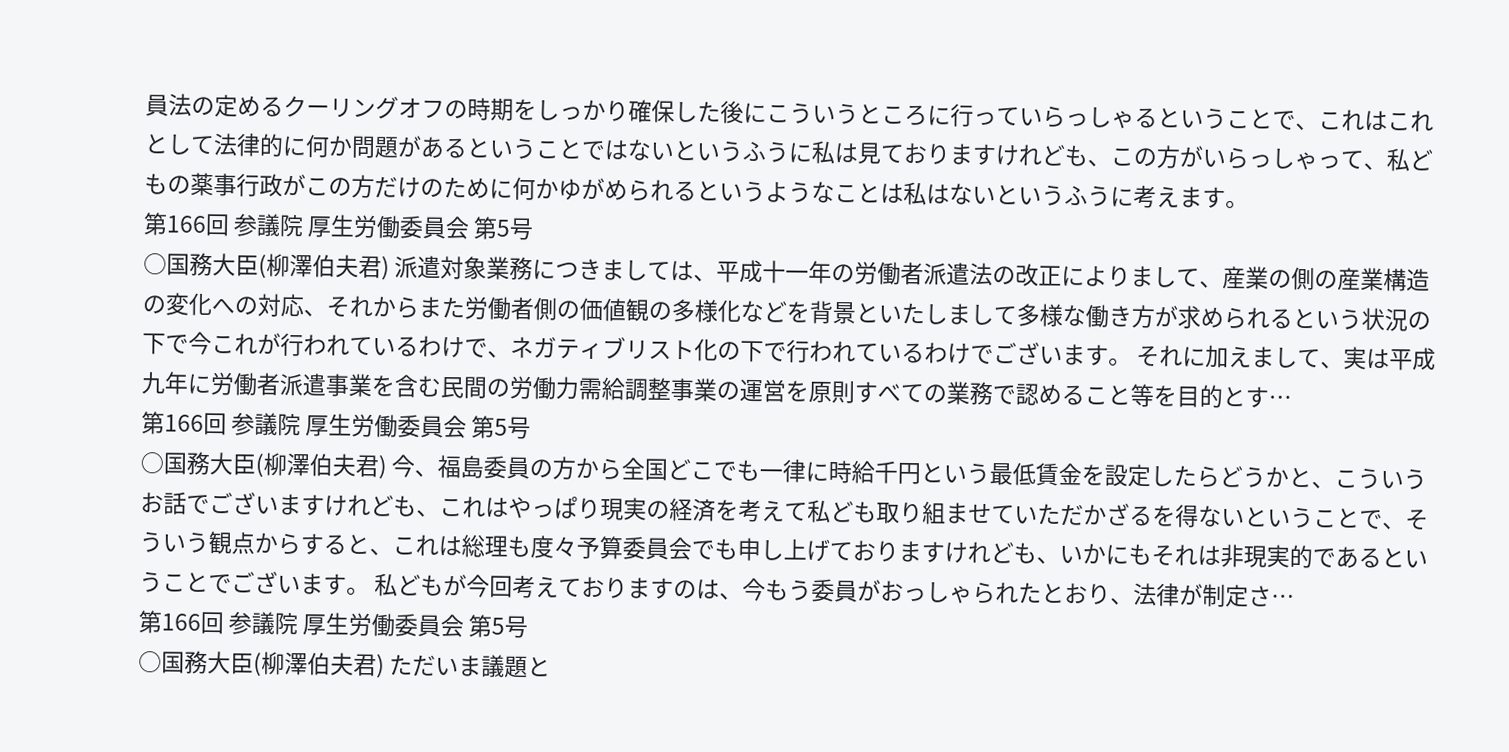員法の定めるクーリングオフの時期をしっかり確保した後にこういうところに行っていらっしゃるということで、これはこれとして法律的に何か問題があるということではないというふうに私は見ておりますけれども、この方がいらっしゃって、私どもの薬事行政がこの方だけのために何かゆがめられるというようなことは私はないというふうに考えます。
第166回 参議院 厚生労働委員会 第5号
○国務大臣(柳澤伯夫君) 派遣対象業務につきましては、平成十一年の労働者派遣法の改正によりまして、産業の側の産業構造の変化への対応、それからまた労働者側の価値観の多様化などを背景といたしまして多様な働き方が求められるという状況の下で今これが行われているわけで、ネガティブリスト化の下で行われているわけでございます。 それに加えまして、実は平成九年に労働者派遣事業を含む民間の労働力需給調整事業の運営を原則すべての業務で認めること等を目的とす…
第166回 参議院 厚生労働委員会 第5号
○国務大臣(柳澤伯夫君) 今、福島委員の方から全国どこでも一律に時給千円という最低賃金を設定したらどうかと、こういうお話でございますけれども、これはやっぱり現実の経済を考えて私ども取り組ませていただかざるを得ないということで、そういう観点からすると、これは総理も度々予算委員会でも申し上げておりますけれども、いかにもそれは非現実的であるということでございます。 私どもが今回考えておりますのは、今もう委員がおっしゃられたとおり、法律が制定さ…
第166回 参議院 厚生労働委員会 第5号
○国務大臣(柳澤伯夫君) ただいま議題と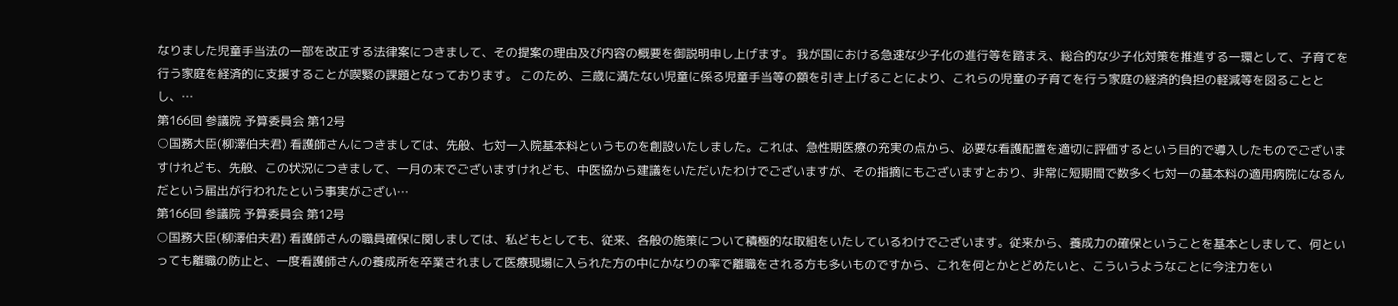なりました児童手当法の一部を改正する法律案につきまして、その提案の理由及び内容の概要を御説明申し上げます。 我が国における急速な少子化の進行等を踏まえ、総合的な少子化対策を推進する一環として、子育てを行う家庭を経済的に支援することが喫緊の課題となっております。 このため、三歳に満たない児童に係る児童手当等の額を引き上げることにより、これらの児童の子育てを行う家庭の経済的負担の軽減等を図ることとし、…
第166回 参議院 予算委員会 第12号
○国務大臣(柳澤伯夫君) 看護師さんにつきましては、先般、七対一入院基本料というものを創設いたしました。これは、急性期医療の充実の点から、必要な看護配置を適切に評価するという目的で導入したものでございますけれども、先般、この状況につきまして、一月の末でございますけれども、中医協から建議をいただいたわけでございますが、その指摘にもございますとおり、非常に短期間で数多く七対一の基本料の適用病院になるんだという届出が行われたという事実がござい…
第166回 参議院 予算委員会 第12号
○国務大臣(柳澤伯夫君) 看護師さんの職員確保に関しましては、私どもとしても、従来、各般の施策について積極的な取組をいたしているわけでございます。従来から、養成力の確保ということを基本としまして、何といっても離職の防止と、一度看護師さんの養成所を卒業されまして医療現場に入られた方の中にかなりの率で離職をされる方も多いものですから、これを何とかとどめたいと、こういうようなことに今注力をい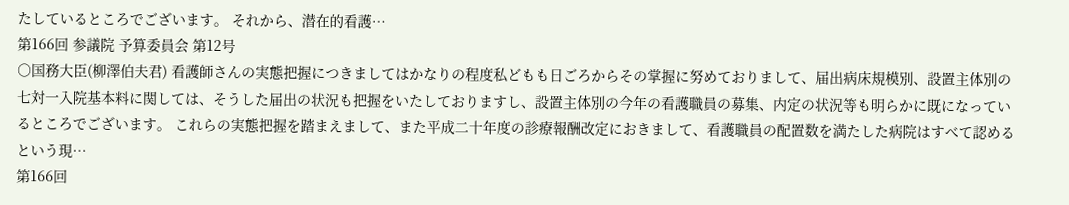たしているところでございます。 それから、潜在的看護…
第166回 参議院 予算委員会 第12号
○国務大臣(柳澤伯夫君) 看護師さんの実態把握につきましてはかなりの程度私どもも日ごろからその掌握に努めておりまして、届出病床規模別、設置主体別の七対一入院基本料に関しては、そうした届出の状況も把握をいたしておりますし、設置主体別の今年の看護職員の募集、内定の状況等も明らかに既になっているところでございます。 これらの実態把握を踏まえまして、また平成二十年度の診療報酬改定におきまして、看護職員の配置数を満たした病院はすべて認めるという現…
第166回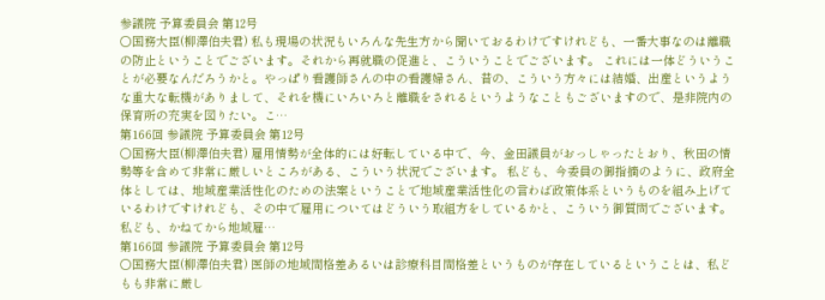参議院 予算委員会 第12号
○国務大臣(柳澤伯夫君) 私も現場の状況もいろんな先生方から聞いておるわけですけれども、一番大事なのは離職の防止ということでございます。それから再就職の促進と、こういうことでございます。 これには一体どういうことが必要なんだろうかと。やっぱり看護師さんの中の看護婦さん、昔の、こういう方々には結婚、出産というような重大な転機がありまして、それを機にいろいろと離職をされるというようなこともございますので、是非院内の保育所の充実を図りたい。こ…
第166回 参議院 予算委員会 第12号
○国務大臣(柳澤伯夫君) 雇用情勢が全体的には好転している中で、今、金田議員がおっしゃったとおり、秋田の情勢等を含めて非常に厳しいところがある、こういう状況でございます。 私ども、今委員の御指摘のように、政府全体としては、地域産業活性化のための法案ということで地域産業活性化の言わば政策体系というものを組み上げているわけですけれども、その中で雇用についてはどういう取組方をしているかと、こういう御質問でございます。 私ども、かねてから地域雇…
第166回 参議院 予算委員会 第12号
○国務大臣(柳澤伯夫君) 医師の地域間格差あるいは診療科目間格差というものが存在しているということは、私どもも非常に厳し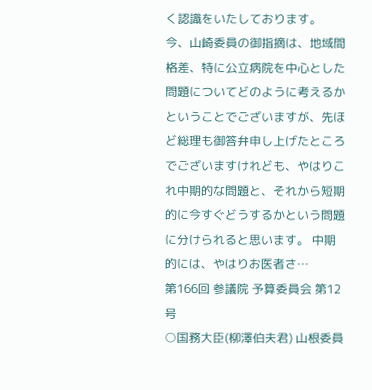く認識をいたしております。 今、山崎委員の御指摘は、地域間格差、特に公立病院を中心とした問題についてどのように考えるかということでございますが、先ほど総理も御答弁申し上げたところでございますけれども、やはりこれ中期的な問題と、それから短期的に今すぐどうするかという問題に分けられると思います。 中期的には、やはりお医者さ…
第166回 参議院 予算委員会 第12号
○国務大臣(柳澤伯夫君) 山根委員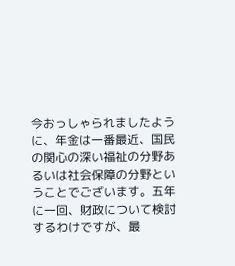今おっしゃられましたように、年金は一番最近、国民の関心の深い福祉の分野あるいは社会保障の分野ということでございます。五年に一回、財政について検討するわけですが、最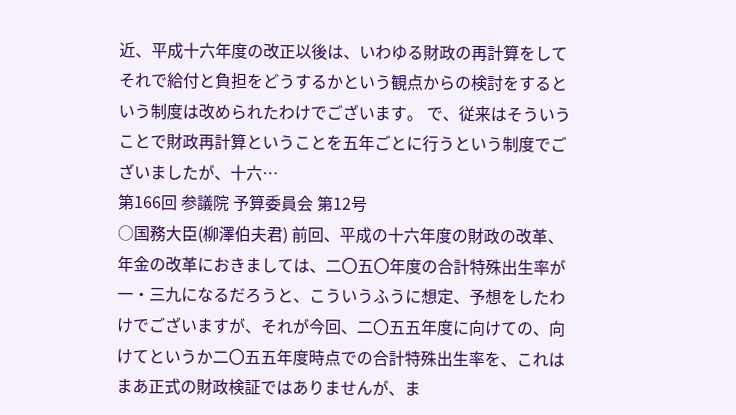近、平成十六年度の改正以後は、いわゆる財政の再計算をしてそれで給付と負担をどうするかという観点からの検討をするという制度は改められたわけでございます。 で、従来はそういうことで財政再計算ということを五年ごとに行うという制度でございましたが、十六…
第166回 参議院 予算委員会 第12号
○国務大臣(柳澤伯夫君) 前回、平成の十六年度の財政の改革、年金の改革におきましては、二〇五〇年度の合計特殊出生率が一・三九になるだろうと、こういうふうに想定、予想をしたわけでございますが、それが今回、二〇五五年度に向けての、向けてというか二〇五五年度時点での合計特殊出生率を、これはまあ正式の財政検証ではありませんが、ま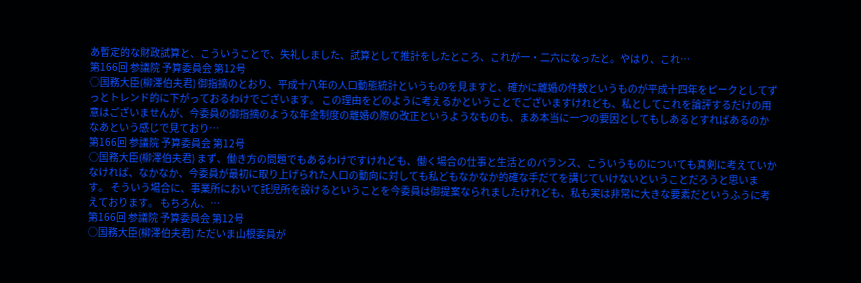あ暫定的な財政試算と、こういうことで、失礼しました、試算として推計をしたところ、これが一・二六になったと。やはり、これ…
第166回 参議院 予算委員会 第12号
○国務大臣(柳澤伯夫君) 御指摘のとおり、平成十八年の人口動態統計というものを見ますと、確かに離婚の件数というものが平成十四年をピークとしてずっとトレンド的に下がっておるわけでございます。 この理由をどのように考えるかということでございますけれども、私としてこれを論評するだけの用意はございませんが、今委員の御指摘のような年金制度の離婚の際の改正というようなものも、まあ本当に一つの要因としてもしあるとすればあるのかなあという感じで見ており…
第166回 参議院 予算委員会 第12号
○国務大臣(柳澤伯夫君) まず、働き方の問題でもあるわけですけれども、働く場合の仕事と生活とのバランス、こういうものについても真剣に考えていかなければ、なかなか、今委員が最初に取り上げられた人口の動向に対しても私どもなかなか的確な手だてを講じていけないということだろうと思います。 そういう場合に、事業所において託児所を設けるということを今委員は御提案なられましたけれども、私も実は非常に大きな要素だというふうに考えております。 もちろん、…
第166回 参議院 予算委員会 第12号
○国務大臣(柳澤伯夫君) ただいま山根委員が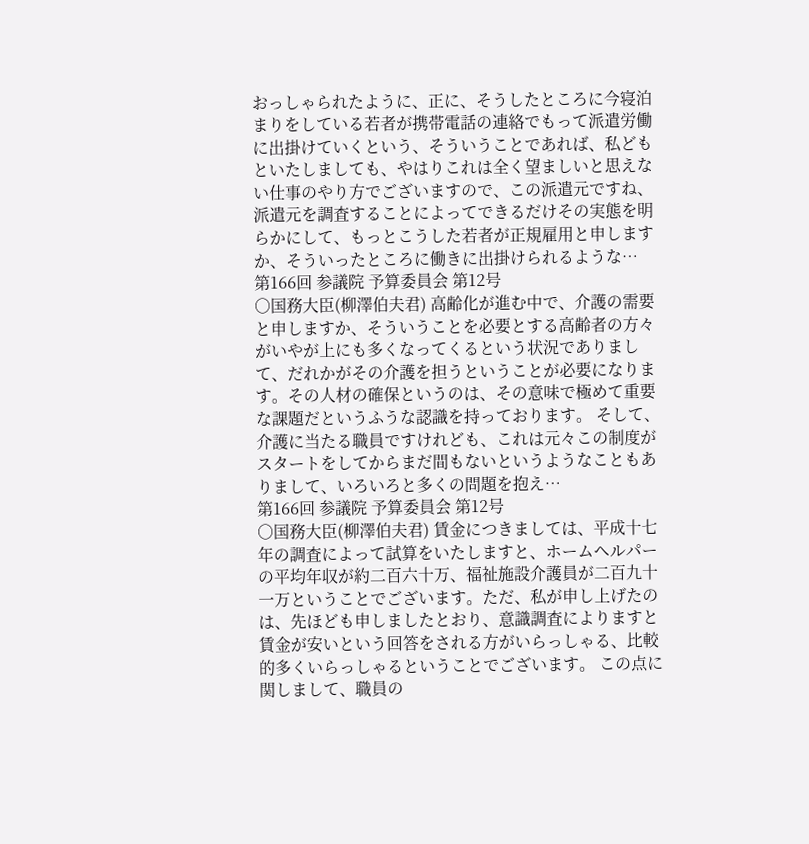おっしゃられたように、正に、そうしたところに今寝泊まりをしている若者が携帯電話の連絡でもって派遣労働に出掛けていくという、そういうことであれば、私どもといたしましても、やはりこれは全く望ましいと思えない仕事のやり方でございますので、この派遣元ですね、派遣元を調査することによってできるだけその実態を明らかにして、もっとこうした若者が正規雇用と申しますか、そういったところに働きに出掛けられるような…
第166回 参議院 予算委員会 第12号
○国務大臣(柳澤伯夫君) 高齢化が進む中で、介護の需要と申しますか、そういうことを必要とする高齢者の方々がいやが上にも多くなってくるという状況でありまして、だれかがその介護を担うということが必要になります。その人材の確保というのは、その意味で極めて重要な課題だというふうな認識を持っております。 そして、介護に当たる職員ですけれども、これは元々この制度がスタートをしてからまだ間もないというようなこともありまして、いろいろと多くの問題を抱え…
第166回 参議院 予算委員会 第12号
○国務大臣(柳澤伯夫君) 賃金につきましては、平成十七年の調査によって試算をいたしますと、ホームヘルパーの平均年収が約二百六十万、福祉施設介護員が二百九十一万ということでございます。ただ、私が申し上げたのは、先ほども申しましたとおり、意識調査によりますと賃金が安いという回答をされる方がいらっしゃる、比較的多くいらっしゃるということでございます。 この点に関しまして、職員の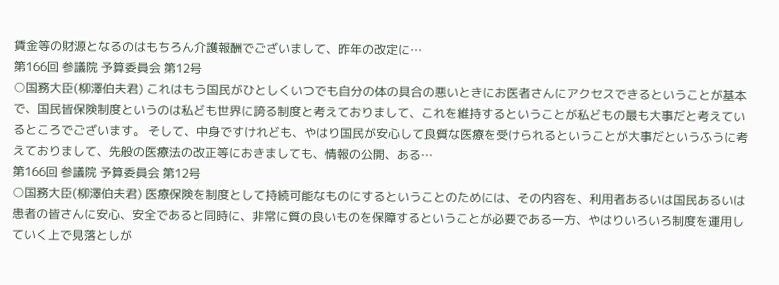賃金等の財源となるのはもちろん介護報酬でございまして、昨年の改定に…
第166回 参議院 予算委員会 第12号
○国務大臣(柳澤伯夫君) これはもう国民がひとしくいつでも自分の体の具合の悪いときにお医者さんにアクセスできるということが基本で、国民皆保険制度というのは私ども世界に誇る制度と考えておりまして、これを維持するということが私どもの最も大事だと考えているところでございます。 そして、中身ですけれども、やはり国民が安心して良質な医療を受けられるということが大事だというふうに考えておりまして、先般の医療法の改正等におきましても、情報の公開、ある…
第166回 参議院 予算委員会 第12号
○国務大臣(柳澤伯夫君) 医療保険を制度として持続可能なものにするということのためには、その内容を、利用者あるいは国民あるいは患者の皆さんに安心、安全であると同時に、非常に質の良いものを保障するということが必要である一方、やはりいろいろ制度を運用していく上で見落としが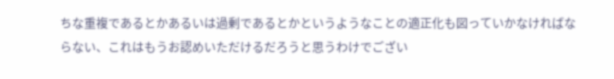ちな重複であるとかあるいは過剰であるとかというようなことの適正化も図っていかなければならない、これはもうお認めいただけるだろうと思うわけでござい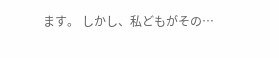ます。 しかし、私どもがその…